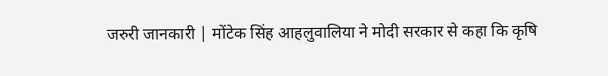जरुरी जानकारी | मोंटेक सिंह आहलुवालिया ने मोदी सरकार से कहा कि कृषि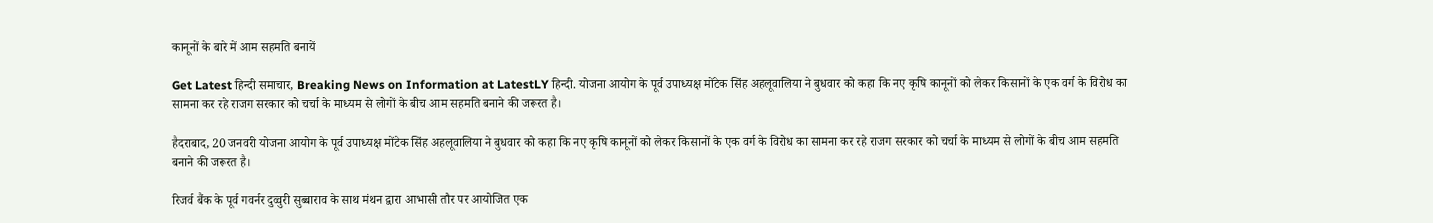कानूनों के बारे में आम सहमति बनायें

Get Latest हिन्दी समाचार, Breaking News on Information at LatestLY हिन्दी. योजना आयोग के पूर्व उपाध्यक्ष मोंटेक सिंह अहलूवालिया ने बुधवार को कहा कि नए कृषि कानूनों को लेकर किसानों के एक वर्ग के विरोध का सामना कर रहे राजग सरकार को चर्चा के माध्यम से लोगों के बीच आम सहमति बनाने की जरूरत है।

हैदराबाद, 20 जनवरी योजना आयोग के पूर्व उपाध्यक्ष मोंटेक सिंह अहलूवालिया ने बुधवार को कहा कि नए कृषि कानूनों को लेकर किसानों के एक वर्ग के विरोध का सामना कर रहे राजग सरकार को चर्चा के माध्यम से लोगों के बीच आम सहमति बनाने की जरूरत है।

रिजर्व बैंक के पूर्व गवर्नर दुव्वुरी सुब्बाराव के साथ मंथन द्वारा आभासी तौर पर आयोजित एक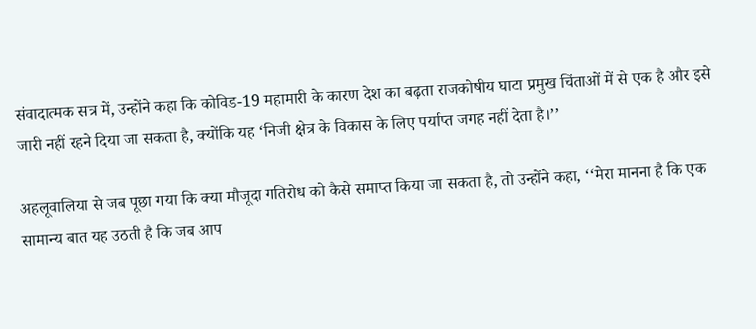संवादात्मक सत्र में, उन्होंने कहा कि कोविड-19 महामारी के कारण देश का बढ़ता राजकोषीय घाटा प्रमुख चिंताओं में से एक है और इसे जारी नहीं रहने दिया जा सकता है, क्योंकि यह ‘निजी क्षेत्र के विकास के लिए पर्याप्त जगह नहीं देता है।’’

अहलूवालिया से जब पूछा गया कि क्या मौजूदा गतिरोध को कैसे समाप्त किया जा सकता है, तो उन्होंने कहा, ‘‘मेरा मानना है कि एक सामान्य बात यह उठती है कि जब आप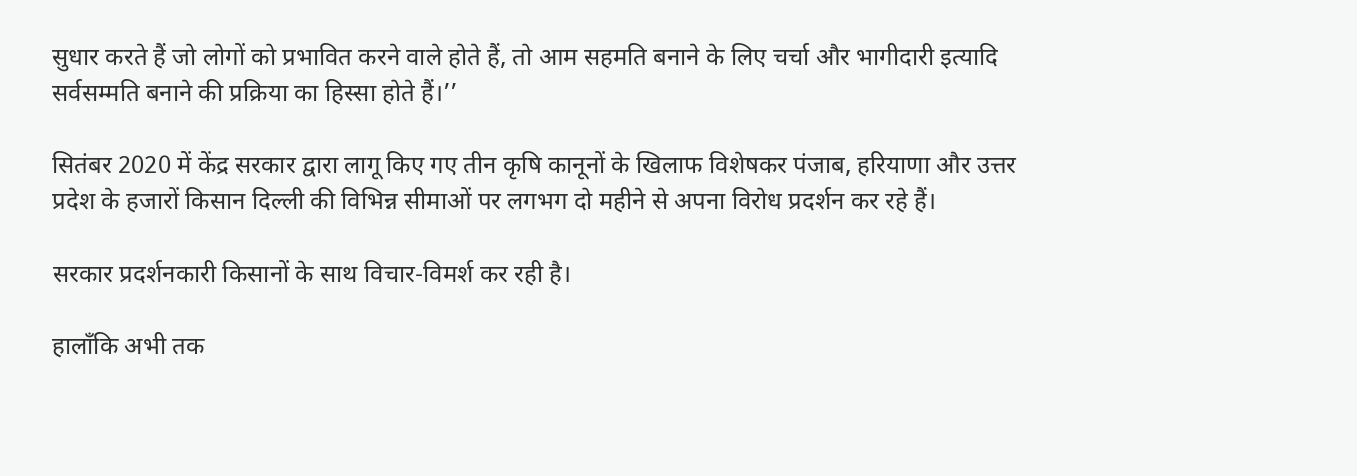सुधार करते हैं जो लोगों को प्रभावित करने वाले होते हैं, तो आम सहमति बनाने के लिए चर्चा और भागीदारी इत्यादि सर्वसम्मति बनाने की प्रक्रिया का हिस्सा होते हैं।’’

सितंबर 2020 में केंद्र सरकार द्वारा लागू किए गए तीन कृषि कानूनों के खिलाफ विशेषकर पंजाब, हरियाणा और उत्तर प्रदेश के हजारों किसान दिल्ली की विभिन्न सीमाओं पर लगभग दो महीने से अपना विरोध प्रदर्शन कर रहे हैं।

सरकार प्रदर्शनकारी किसानों के साथ विचार-विमर्श कर रही है।

हालाँकि अभी तक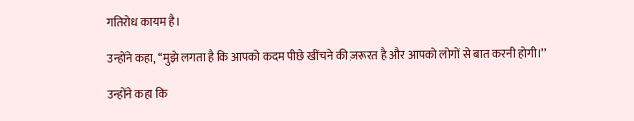गतिरोध कायम है।

उन्होंने कहा, ‘‘मुझे लगता है कि आपको कदम पीछे खींचने की ज़रूरत है और आपको लोगों से बात करनी होगी।’’

उन्होंने कहा कि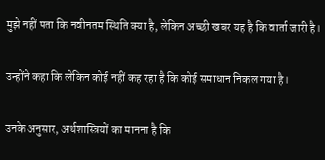मुझे नहीं पता कि नवीनतम स्थिति क्या है, लेकिन अच्छी खबर यह है कि वार्ता जारी है।

उन्होंने कहा कि लेकिन कोई नहीं कह रहा है कि कोई समाधान निकल गया है।

उनके अनुसार, अर्थशास्त्रियों का मानना है कि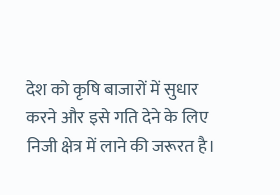देश को कृषि बाजारों में सुधार करने और इसे गति देने के लिए निजी क्षेत्र में लाने की जरूरत है।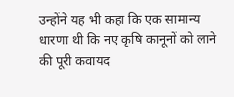उन्होंने यह भी कहा कि एक सामान्य धारणा थी कि नए कृषि कानूनों को लाने की पूरी कवायद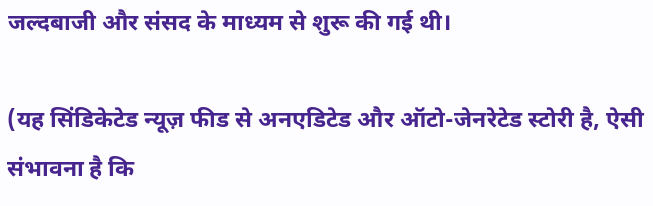जल्दबाजी और संसद के माध्यम से शुरू की गई थी।

(यह सिंडिकेटेड न्यूज़ फीड से अनएडिटेड और ऑटो-जेनरेटेड स्टोरी है, ऐसी संभावना है कि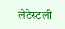लेटेस्टली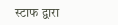स्टाफ द्वारा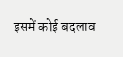इसमें कोई बदलाव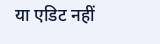या एडिट नहीं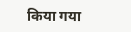किया गया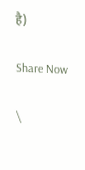है)

Share Now

\